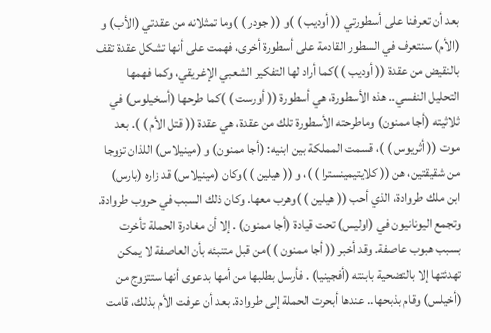بعد أن تعرفنا على أسطورتي (( أوديب ) )و (( جودر ) )وما تمثلانه من عقدتي (الأب) و (الأم) سنتعرف في السطور القادمة على أسطورة أخرى، فهمت على أنها تشكل عقدة تقف بالنقيض من عقدة (( أوديب ) )كما أراد لها التفكير الشعبي الإغريقي، وكما فهمها التحليل النفسي.. هذه الأسطورة، هي أسطورة (( أورست ) )كما طرحها (أسخيلوس) في ثلاثيته (أجا ممنون) وماطرحته الأسطورة تلك من عقدة، هي عقدة (( قتل الأم ) ). بعد موت (( أثريوس ) )، قسمت المملكة بين ابنيه: (أجا ممنون) و (مينيلاس) اللذان تزوجا من شقيقتين، هن (( كلايتيمينسترا ) )، و (( هيلين ) )وكان (مينيلاس) قد زاره (بارس) ابن ملك طروادة، الذي أحب (( هيلين ) )وهرب معها. وكان ذلك السبب في حروب طروادة. وتجمع اليونانيون في (اوليس) تحت قيادة (أجا ممنون) . إلا أن مغادرة الحملة تأخرت بسبب هبوب عاصفة. وقد أخبر (( أجا ممنون ) )من قبل متنبئه بأن العاصفة لا يمكن تهدئتها إلا بالتضحية بابنته (أفجينيا) . فأرسل بطلبها من أمها بدعوى أنها ستتزوج من (أخيلس) وقام بذبحها.. عندها أبحرت الحملة إلى طروادة. بعد أن عرفت الأم بذلك، قامت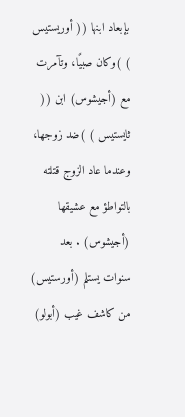بإبعاد ابنها (( أوريستيس ) )وكان صبيًا، وتآمرت مع (أجيشوس) ابن (( ثايستيس ) )ضد زوجها، وعندما عاد الزوج قتلته بالتواطؤ مع عشيقها (أجيشوس) . بعد سنوات يستلم (أورستيس) من كاشف غيب (أبولو)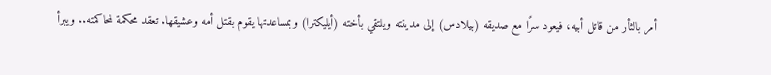أمر بالثأر من قاتل أبيه، فيعود سرًا مع صديقه (بيلادس) إلى مدينته ويلتقي بأخته (أيليكترا) وبمساعدتها يقوم بقتل أمه وعشيقها. تعقد محكمة لمحاكمته.. ويبرأ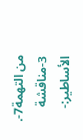من التهمة7-.
3-مناقشة الأساطير:-